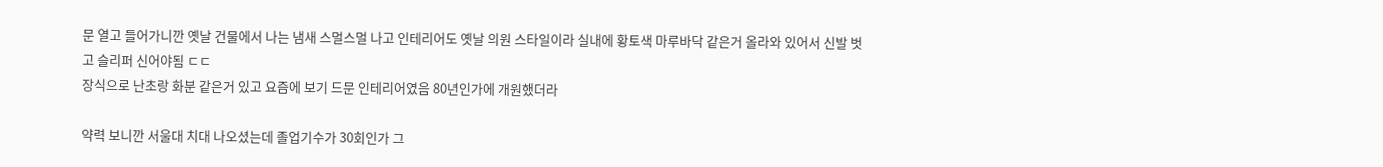문 열고 들어가니깐 옛날 건물에서 나는 냄새 스멀스멀 나고 인테리어도 옛날 의원 스타일이라 실내에 황토색 마루바닥 같은거 올라와 있어서 신발 벗고 슬리퍼 신어야됨 ㄷㄷ
장식으로 난초랑 화분 같은거 있고 요즘에 보기 드문 인테리어였음 80년인가에 개원했더라

약력 보니깐 서울대 치대 나오셨는데 졸업기수가 30회인가 그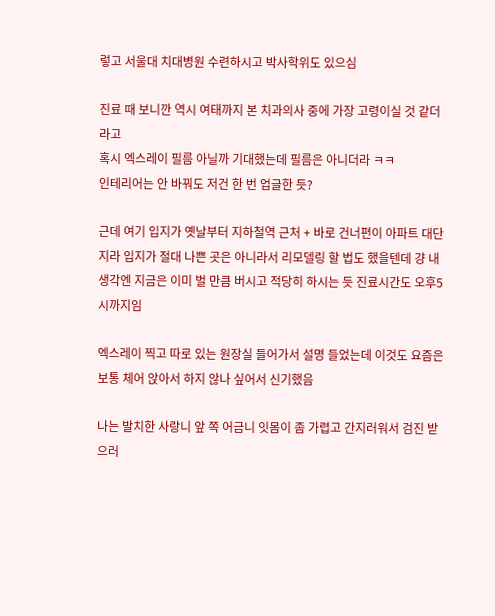렇고 서울대 치대병원 수련하시고 박사학위도 있으심

진료 때 보니깐 역시 여태까지 본 치과의사 중에 가장 고령이실 것 같더라고
혹시 엑스레이 필름 아닐까 기대했는데 필름은 아니더라 ㅋㅋ
인테리어는 안 바꿔도 저건 한 번 업글한 듯?

근데 여기 입지가 옛날부터 지하철역 근처 + 바로 건너편이 아파트 대단지라 입지가 절대 나쁜 곳은 아니라서 리모델링 할 법도 했을텐데 걍 내 생각엔 지금은 이미 벌 만큼 버시고 적당히 하시는 듯 진료시간도 오후5시까지임

엑스레이 찍고 따로 있는 원장실 들어가서 설명 들었는데 이것도 요즘은 보통 체어 앉아서 하지 않나 싶어서 신기했음

나는 발치한 사랑니 앞 쪽 어금니 잇몸이 좀 가렵고 간지러워서 검진 받으러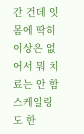간 건데 잇몸에 딱히 이상은 없어서 뭐 치료는 안 함 스케일링도 한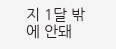지 1달 밖에 안돼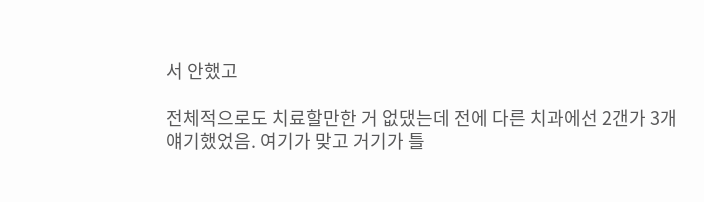서 안했고

전체적으로도 치료할만한 거 없댔는데 전에 다른 치과에선 2갠가 3개 얘기했었음. 여기가 맞고 거기가 틀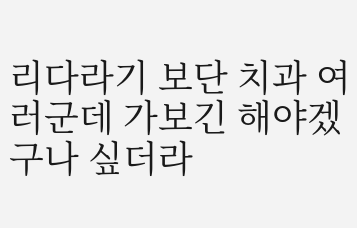리다라기 보단 치과 여러군데 가보긴 해야겠구나 싶더라